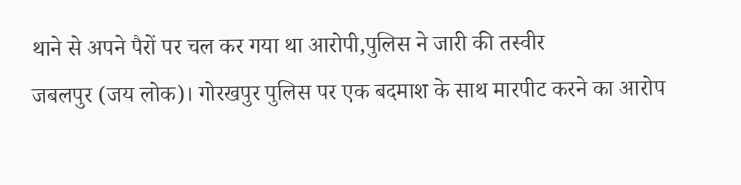थाने से अपने पैरों पर चल कर गया था आरोपी,पुलिस ने जारी की तस्वीर
जबलपुर (जय लोक)। गोरखपुर पुलिस पर एक बदमाश के साथ मारपीट करने का आरोप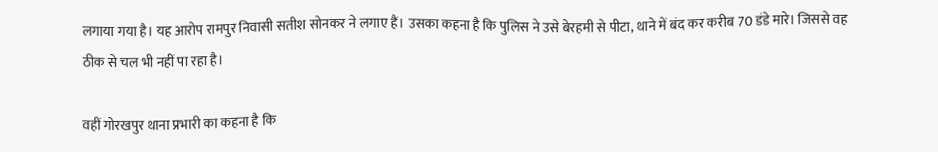लगाया गया है। यह आरोप रामपुर निवासी सतीश सोनकर ने लगाए हैं। उसका कहना है कि पुलिस ने उसे बेरहमी से पीटा, थाने में बंद कर करीब 70 डंडे मारे। जिससे वह ठीक से चल भी नहीं पा रहा है।

वहीं गोरखपुर थाना प्रभारी का कहना है कि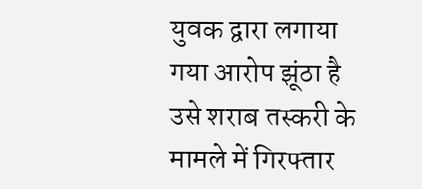युवक द्वारा लगाया गया आरोप झूंठा है उसे शराब तस्करी के मामले में गिरफ्तार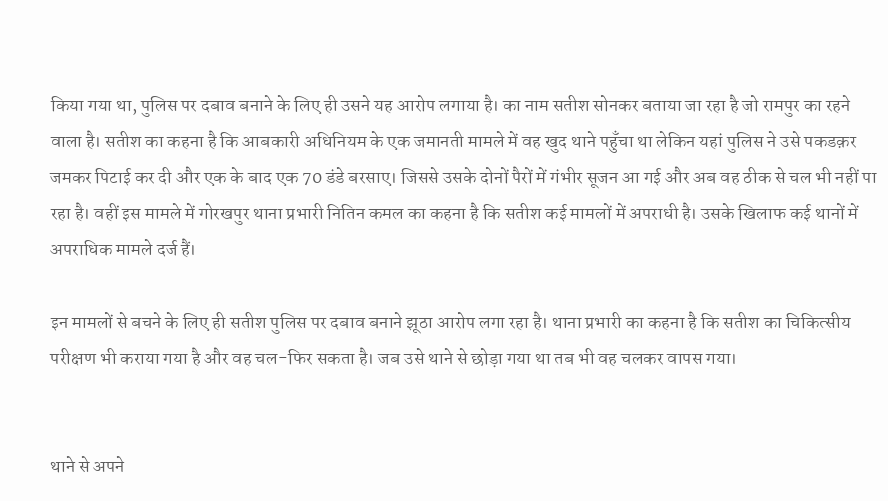किया गया था, पुलिस पर दबाव बनाने के लिए ही उसने यह आरोप लगाया है। का नाम सतीश सोनकर बताया जा रहा है जो रामपुर का रहने वाला है। सतीश का कहना है कि आबकारी अधिनियम के एक जमानती मामले में वह खुद थाने पहुँचा था लेकिन यहां पुलिस ने उसे पकडक़र जमकर पिटाई कर दी और एक के बाद एक 70 डंडे बरसाए। जिससे उसके दोनों पैरों में गंभीर सूजन आ गई और अब वह ठीक से चल भी नहीं पा रहा है। वहीं इस मामले में गोरखपुर थाना प्रभारी नितिन कमल का कहना है कि सतीश कई मामलों में अपराधी है। उसके खिलाफ कई थानों में अपराधिक मामले दर्ज हैं।

इन मामलों से बचने के लिए ही सतीश पुलिस पर दबाव बनाने झूठा आरोप लगा रहा है। थाना प्रभारी का कहना है कि सतीश का चिकित्सीय परीक्षण भी कराया गया है और वह चल-फिर सकता है। जब उसे थाने से छोड़ा गया था तब भी वह चलकर वापस गया।


थाने से अपने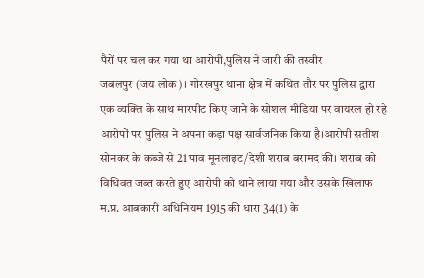पैरों पर चल कर गया था आरोपी,पुलिस ने जारी की तस्वीर
जबलपुर (जय लोक)। गोरखपुर थाना क्षेत्र में कथित तौर पर पुलिस द्वारा एक व्यक्ति के साथ मारपीट किए जाने के सोशल मीडिया पर वायरल हो रहे आरोपों पर पुलिस ने अपना कड़ा पक्ष सार्वजनिक किया है।आरोपी सतीश सोनकर के कब्जे से 21 पाव मूनलाइट/देशी शराब बरामद की। शराब को विधिवत जब्त करते हुए आरोपी को थाने लाया गया और उसके खिलाफ म.प्र. आबकारी अधिनियम 1915 की धारा 34(1) के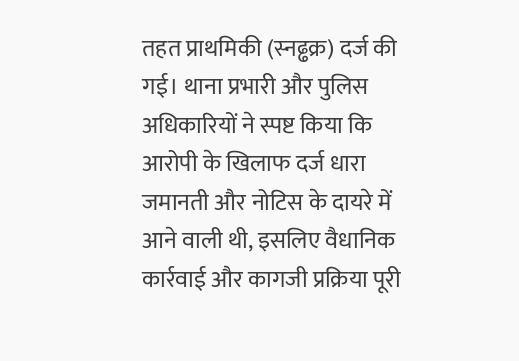तहत प्राथमिकी (स्नढ्ढक्र) दर्ज की गई। थाना प्रभारी और पुलिस अधिकारियों ने स्पष्ट किया कि आरोपी के खिलाफ दर्ज धारा जमानती और नोटिस के दायरे में आने वाली थी, इसलिए वैधानिक कार्रवाई और कागजी प्रक्रिया पूरी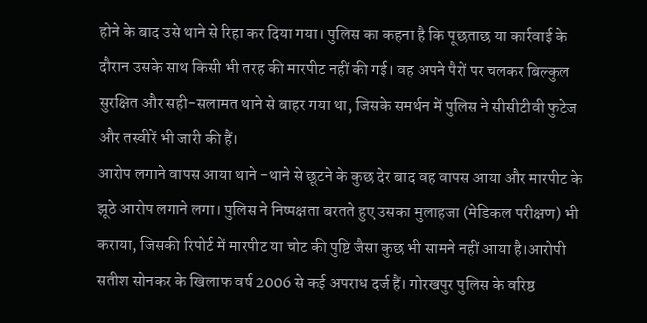होने के बाद उसे थाने से रिहा कर दिया गया। पुलिस का कहना है कि पूछताछ या कार्रवाई के दौरान उसके साथ किसी भी तरह की मारपीट नहीं की गई। वह अपने पैरों पर चलकर बिल्कुल सुरक्षित और सही-सलामत थाने से बाहर गया था, जिसके समर्थन में पुलिस ने सीसीटीवी फुटेज और तस्वीरें भी जारी की हैं।
आरोप लगाने वापस आया थाने -थाने से छूटने के कुछ देर बाद वह वापस आया और मारपीट के झूठे आरोप लगाने लगा। पुलिस ने निष्पक्षता बरतते हुए उसका मुलाहजा (मेडिकल परीक्षण) भी कराया, जिसकी रिपोर्ट में मारपीट या चोट की पुष्टि जैसा कुछ भी सामने नहीं आया है।आरोपी सतीश सोनकर के खिलाफ वर्ष 2006 से कई अपराध दर्ज हैं। गोरखपुर पुलिस के वरिष्ठ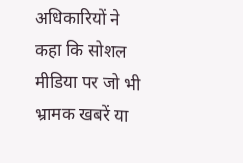अधिकारियों ने कहा कि सोशल मीडिया पर जो भी भ्रामक खबरें या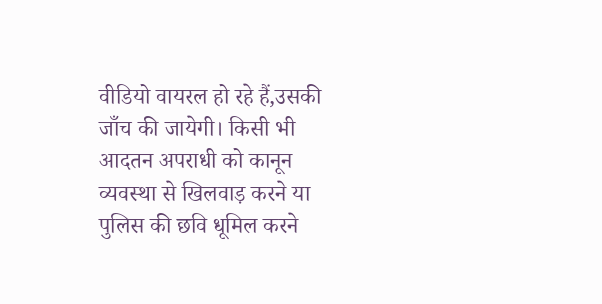वीडियो वायरल हो रहे हैं,उसकी जाँच की जायेगी। किसी भी आदतन अपराधी को कानून व्यवस्था से खिलवाड़ करने या पुलिस की छवि धूमिल करने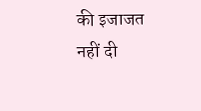की इजाजत नहीं दी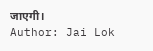जाएगी।
Author: Jai Lok